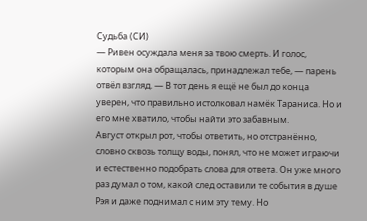Судьба (СИ)
— Ривен осуждала меня за твою смерть. И голос, которым она обращалась, принадлежал тебе, — парень отвёл взгляд. — В тот день я ещё не был до конца уверен, что правильно истолковал намёк Тараниса. Но и его мне хватило, чтобы найти это забавным.
Август открыл рот, чтобы ответить, но отстранённо, словно сквозь толщу воды, понял, что не может играючи и естественно подобрать слова для ответа. Он уже много раз думал о том, какой след оставили те события в душе Рэя и даже поднимал с ним эту тему. Но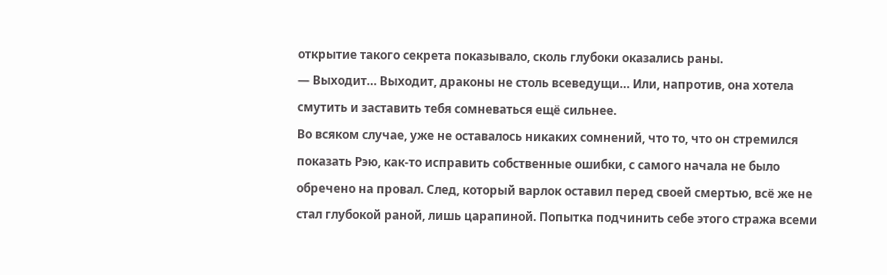открытие такого секрета показывало, сколь глубоки оказались раны.
— Выходит… Выходит, драконы не столь всеведущи… Или, напротив, она хотела смутить и заставить тебя сомневаться ещё сильнее.
Во всяком случае, уже не оставалось никаких сомнений, что то, что он стремился показать Рэю, как-то исправить собственные ошибки, с самого начала не было обречено на провал. След, который варлок оставил перед своей смертью, всё же не стал глубокой раной, лишь царапиной. Попытка подчинить себе этого стража всеми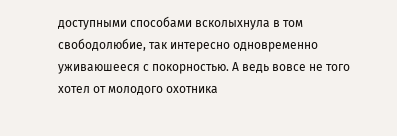доступными способами всколыхнула в том свободолюбие, так интересно одновременно уживаюшееся с покорностью. А ведь вовсе не того хотел от молодого охотника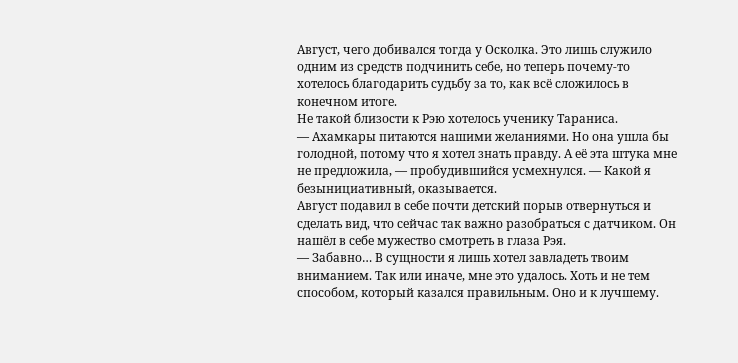Август, чего добивался тогда у Осколка. Это лишь служило одним из средств подчинить себе, но теперь почему-то хотелось благодарить судьбу за то, как всё сложилось в конечном итоге.
Не такой близости к Рэю хотелось ученику Тараниса.
— Ахамкары питаются нашими желаниями. Но она ушла бы голодной, потому что я хотел знать правду. А её эта штука мне не предложила, — пробудившийся усмехнулся. — Какой я безынициативный, оказывается.
Август подавил в себе почти детский порыв отвернуться и сделать вид, что сейчас так важно разобраться с датчиком. Он нашёл в себе мужество смотреть в глаза Рэя.
— Забавно… В сущности я лишь хотел завладеть твоим вниманием. Так или иначе, мне это удалось. Хоть и не тем способом, который казался правильным. Оно и к лучшему.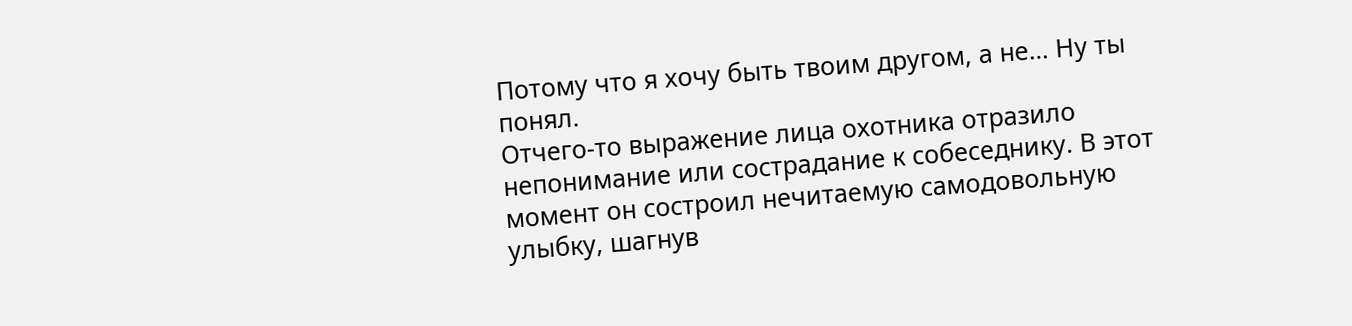Потому что я хочу быть твоим другом, а не… Ну ты понял.
Отчего-то выражение лица охотника отразило непонимание или сострадание к собеседнику. В этот момент он состроил нечитаемую самодовольную улыбку, шагнув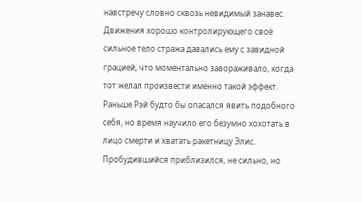навстречу словно сквозь невидимый занавес. Движения хорошо контролирующего своё сильное тело стража давались ему с завидной грацией, что моментально завораживало, когда тот желал произвести именно такой эффект. Раньше Рэй будто бы опасался явить подобного себя, но время научило его безумно хохотать в лицо смерти и хватать ракетницу Элис.
Пробудившийся приблизился, не сильно, но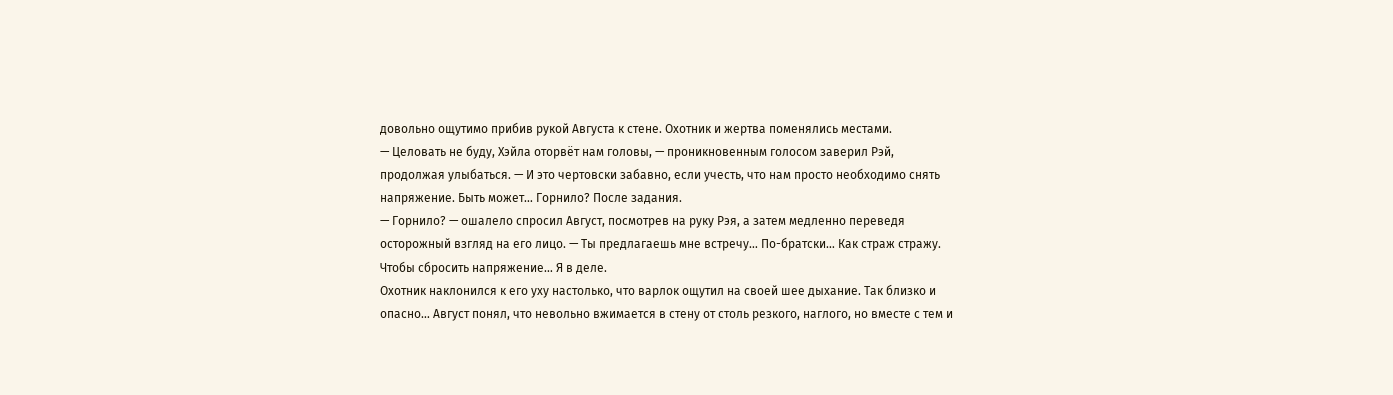довольно ощутимо прибив рукой Августа к стене. Охотник и жертва поменялись местами.
— Целовать не буду, Хэйла оторвёт нам головы, — проникновенным голосом заверил Рэй, продолжая улыбаться. — И это чертовски забавно, если учесть, что нам просто необходимо снять напряжение. Быть может… Горнило? После задания.
— Горнило? — ошалело спросил Август, посмотрев на руку Рэя, а затем медленно переведя осторожный взгляд на его лицо. — Ты предлагаешь мне встречу… По-братски… Как страж стражу. Чтобы сбросить напряжение… Я в деле.
Охотник наклонился к его уху настолько, что варлок ощутил на своей шее дыхание. Так близко и опасно… Август понял, что невольно вжимается в стену от столь резкого, наглого, но вместе с тем и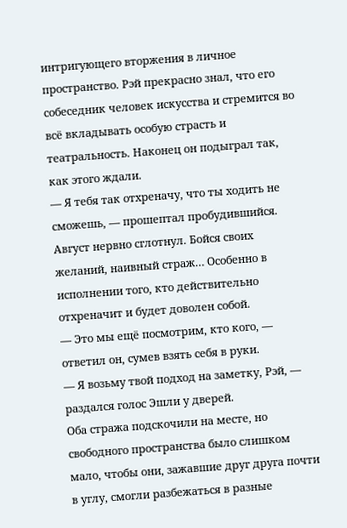интригующего вторжения в личное пространство. Рэй прекрасно знал, что его собеседник человек искусства и стремится во всё вкладывать особую страсть и театральность. Наконец он подыграл так, как этого ждали.
— Я тебя так отхреначу, что ты ходить не сможешь, — прошептал пробудившийся.
Август нервно сглотнул. Бойся своих желаний, наивный страж… Особенно в исполнении того, кто действительно отхреначит и будет доволен собой.
— Это мы ещё посмотрим, кто кого, — ответил он, сумев взять себя в руки.
— Я возьму твой подход на заметку, Рэй, — раздался голос Эшли у дверей.
Оба стража подскочили на месте, но свободного пространства было слишком мало, чтобы они, зажавшие друг друга почти в углу, смогли разбежаться в разные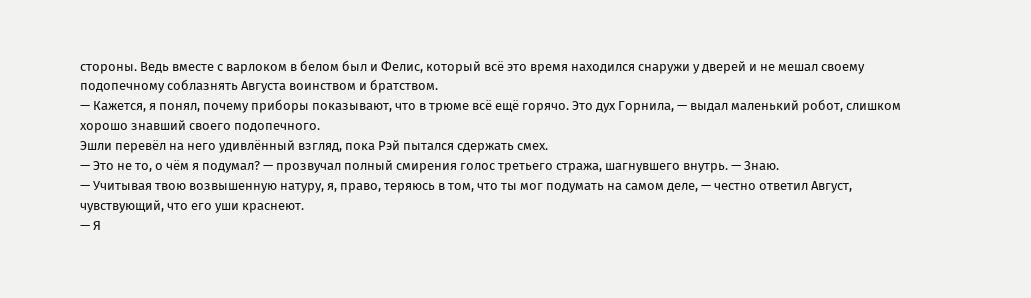стороны. Ведь вместе с варлоком в белом был и Фелис, который всё это время находился снаружи у дверей и не мешал своему подопечному соблазнять Августа воинством и братством.
— Кажется, я понял, почему приборы показывают, что в трюме всё ещё горячо. Это дух Горнила, — выдал маленький робот, слишком хорошо знавший своего подопечного.
Эшли перевёл на него удивлённый взгляд, пока Рэй пытался сдержать смех.
— Это не то, о чём я подумал? — прозвучал полный смирения голос третьего стража, шагнувшего внутрь. — Знаю.
— Учитывая твою возвышенную натуру, я, право, теряюсь в том, что ты мог подумать на самом деле, — честно ответил Август, чувствующий, что его уши краснеют.
— Я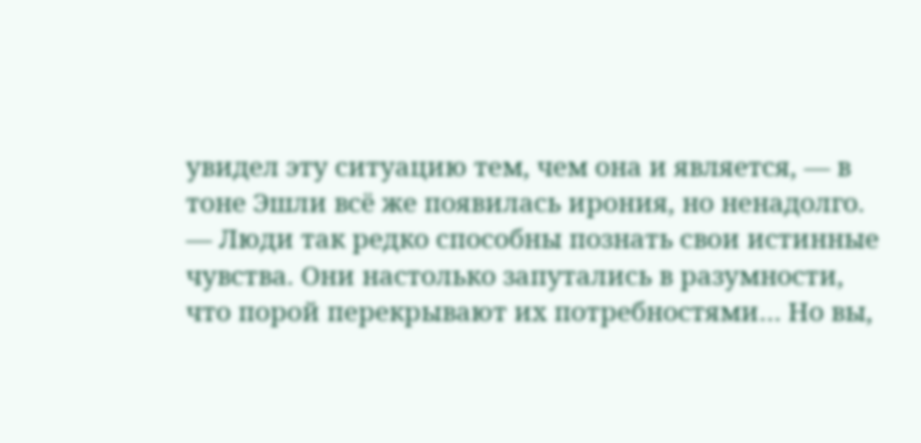увидел эту ситуацию тем, чем она и является, — в тоне Эшли всё же появилась ирония, но ненадолго. — Люди так редко способны познать свои истинные чувства. Они настолько запутались в разумности, что порой перекрывают их потребностями… Но вы,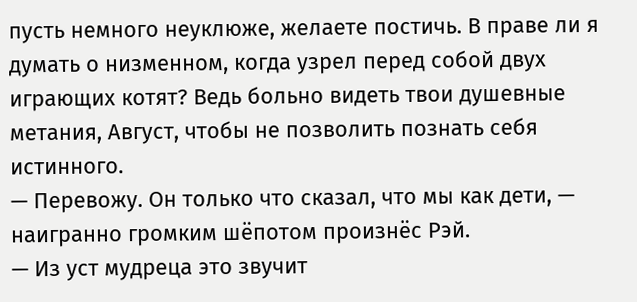пусть немного неуклюже, желаете постичь. В праве ли я думать о низменном, когда узрел перед собой двух играющих котят? Ведь больно видеть твои душевные метания, Август, чтобы не позволить познать себя истинного.
— Перевожу. Он только что сказал, что мы как дети, — наигранно громким шёпотом произнёс Рэй.
— Из уст мудреца это звучит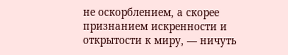не оскорблением, а скорее признанием искренности и открытости к миру, — ничуть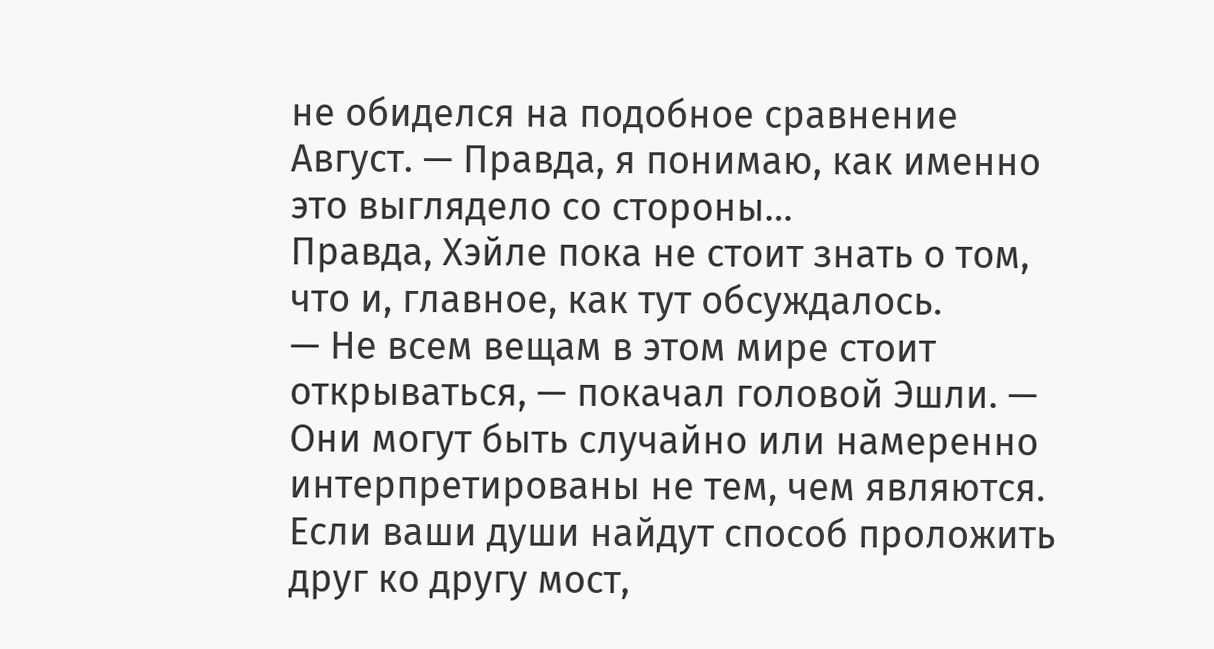не обиделся на подобное сравнение Август. — Правда, я понимаю, как именно это выглядело со стороны…
Правда, Хэйле пока не стоит знать о том, что и, главное, как тут обсуждалось.
— Не всем вещам в этом мире стоит открываться, — покачал головой Эшли. — Они могут быть случайно или намеренно интерпретированы не тем, чем являются. Если ваши души найдут способ проложить друг ко другу мост,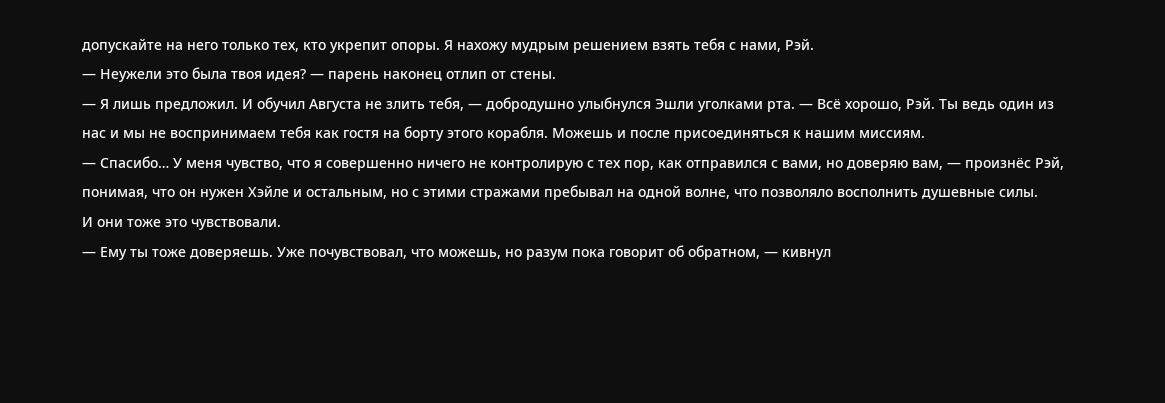допускайте на него только тех, кто укрепит опоры. Я нахожу мудрым решением взять тебя с нами, Рэй.
— Неужели это была твоя идея? — парень наконец отлип от стены.
— Я лишь предложил. И обучил Августа не злить тебя, — добродушно улыбнулся Эшли уголками рта. — Всё хорошо, Рэй. Ты ведь один из нас и мы не воспринимаем тебя как гостя на борту этого корабля. Можешь и после присоединяться к нашим миссиям.
— Спасибо… У меня чувство, что я совершенно ничего не контролирую с тех пор, как отправился с вами, но доверяю вам, — произнёс Рэй, понимая, что он нужен Хэйле и остальным, но с этими стражами пребывал на одной волне, что позволяло восполнить душевные силы.
И они тоже это чувствовали.
— Ему ты тоже доверяешь. Уже почувствовал, что можешь, но разум пока говорит об обратном, — кивнул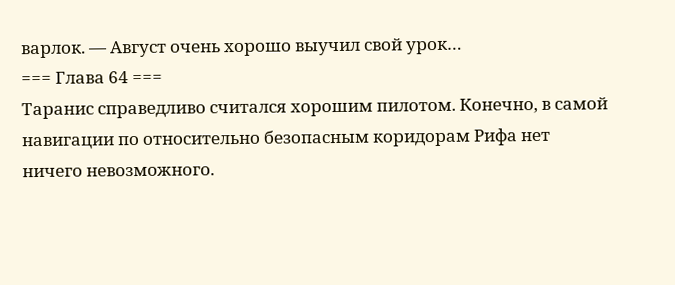варлок. — Август очень хорошо выучил свой урок…
=== Глава 64 ===
Таранис справедливо считался хорошим пилотом. Конечно, в самой навигации по относительно безопасным коридорам Рифа нет ничего невозможного.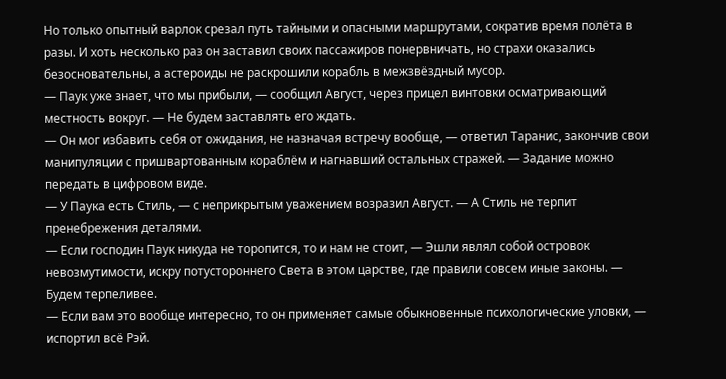Но только опытный варлок срезал путь тайными и опасными маршрутами, сократив время полёта в разы. И хоть несколько раз он заставил своих пассажиров понервничать, но страхи оказались безосновательны, а астероиды не раскрошили корабль в межзвёздный мусор.
— Паук уже знает, что мы прибыли, — сообщил Август, через прицел винтовки осматривающий местность вокруг. — Не будем заставлять его ждать.
— Он мог избавить себя от ожидания, не назначая встречу вообще, — ответил Таранис, закончив свои манипуляции с пришвартованным кораблём и нагнавший остальных стражей. — Задание можно передать в цифровом виде.
— У Паука есть Стиль, — с неприкрытым уважением возразил Август. — А Стиль не терпит пренебрежения деталями.
— Если господин Паук никуда не торопится, то и нам не стоит, — Эшли являл собой островок невозмутимости, искру потустороннего Света в этом царстве, где правили совсем иные законы. — Будем терпеливее.
— Если вам это вообще интересно, то он применяет самые обыкновенные психологические уловки, — испортил всё Рэй.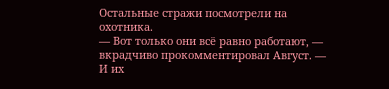Остальные стражи посмотрели на охотника.
— Вот только они всё равно работают, — вкрадчиво прокомментировал Август. — И их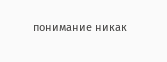понимание никак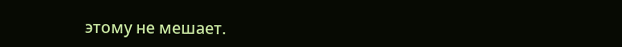этому не мешает.